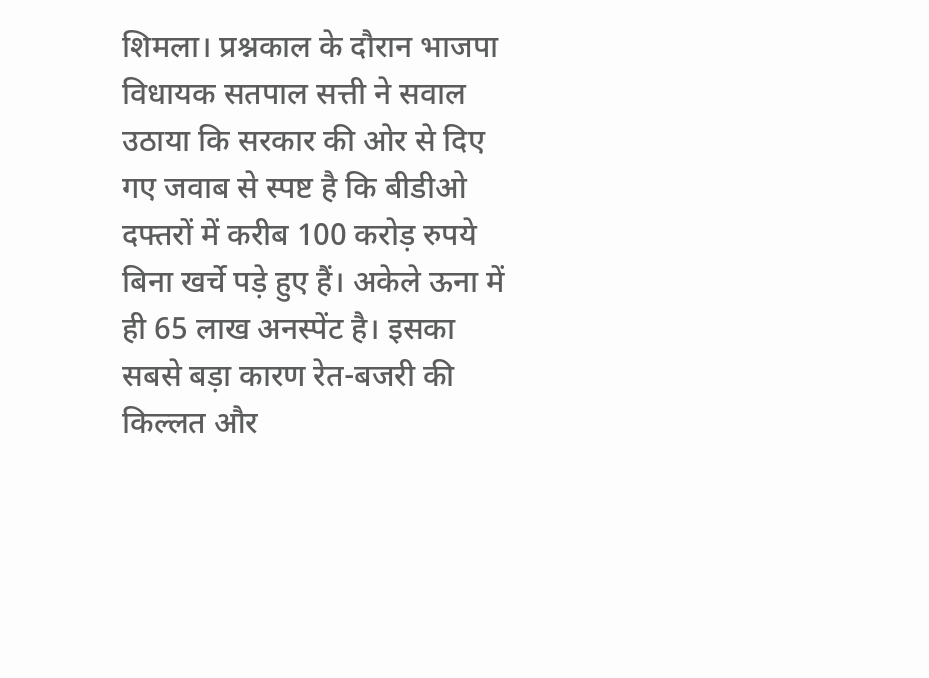शिमला। प्रश्नकाल के दौरान भाजपा विधायक सतपाल सत्ती ने सवाल उठाया कि सरकार की ओर से दिए गए जवाब से स्पष्ट है कि बीडीओ दफ्तरों में करीब 100 करोड़ रुपये बिना खर्चे पड़े हुए हैं। अकेले ऊना में ही 65 लाख अनस्पेंट है। इसका सबसे बड़ा कारण रेत-बजरी की किल्लत और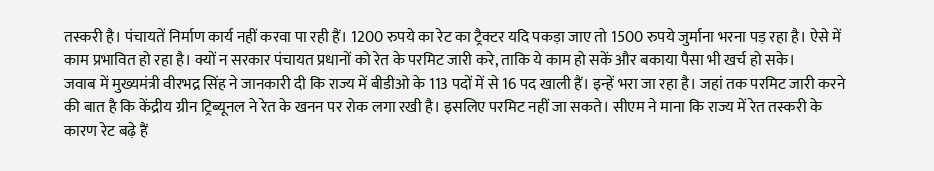तस्करी है। पंचायतें निर्माण कार्य नहीं करवा पा रही हैं। 1200 रुपये का रेट का ट्रैक्टर यदि पकड़ा जाए तो 1500 रुपये जुर्माना भरना पड़ रहा है। ऐसे में काम प्रभावित हो रहा है। क्यों न सरकार पंचायत प्रधानों को रेत के परमिट जारी करे, ताकि ये काम हो सकें और बकाया पैसा भी खर्च हो सके।
जवाब में मुख्यमंत्री वीरभद्र सिंह ने जानकारी दी कि राज्य में बीडीओ के 113 पदों में से 16 पद खाली हैं। इन्हें भरा जा रहा है। जहां तक परमिट जारी करने की बात है कि केंद्रीय ग्रीन ट्रिब्यूनल ने रेत के खनन पर रोक लगा रखी है। इसलिए परमिट नहीं जा सकते। सीएम ने माना कि राज्य में रेत तस्करी के कारण रेट बढ़े हैं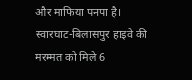और माफिया पनपा है।
स्वारघाट-बिलासपुर हाइवे की मरम्मत को मिले 6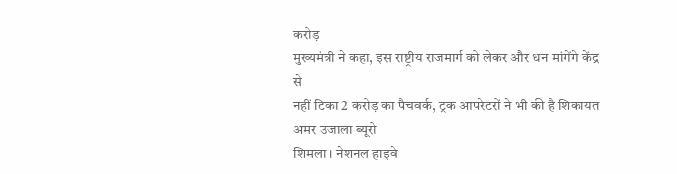करोड़
मुख्यमंत्री ने कहा, इस राष्ट्रीय राजमार्ग को लेकर और धन मांगेंगे केंद्र से
नहीं टिका 2 करोड़ का पैचवर्क, ट्रक आपरेटरों ने भी की है शिकायत
अमर उजाला ब्यूरो
शिमला। नेशनल हाइवे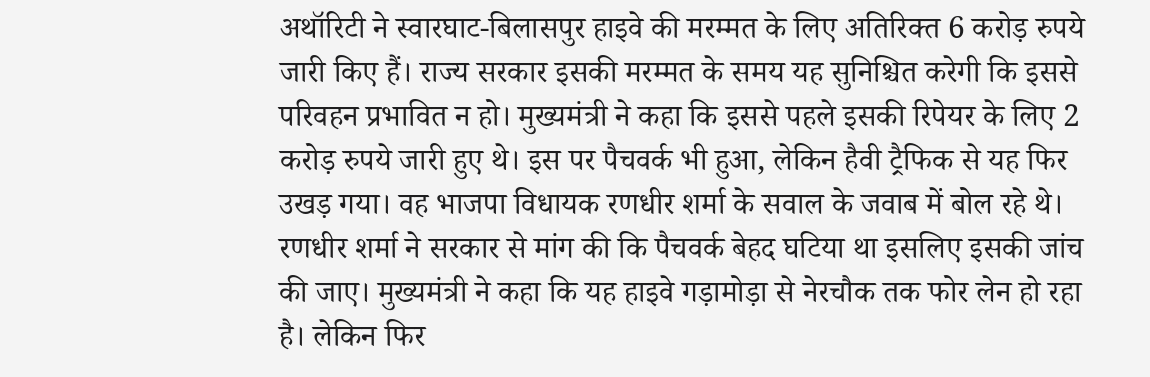अथॉरिटी ने स्वारघाट-बिलासपुर हाइवे की मरम्मत के लिए अतिरिक्त 6 करोड़ रुपये जारी किए हैं। राज्य सरकार इसकी मरम्मत के समय यह सुनिश्चित करेगी कि इससे परिवहन प्रभावित न हो। मुख्यमंत्री ने कहा कि इससे पहले इसकी रिपेयर के लिए 2 करोड़ रुपये जारी हुए थे। इस पर पैचवर्क भी हुआ, लेकिन हैवी ट्रैफिक से यह फिर उखड़ गया। वह भाजपा विधायक रणधीर शर्मा के सवाल के जवाब में बोल रहे थे।
रणधीर शर्मा ने सरकार से मांग की कि पैचवर्क बेहद घटिया था इसलिए इसकी जांच की जाए। मुख्यमंत्री ने कहा कि यह हाइवे गड़ामोड़ा से नेरचौक तक फोर लेन हो रहा है। लेकिन फिर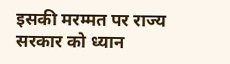इसकी मरम्मत पर राज्य सरकार को ध्यान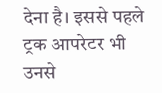देना है। इससे पहले ट्रक आपरेटर भी उनसे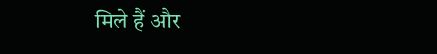मिले हैं और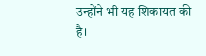उन्होंने भी यह शिकायत की है।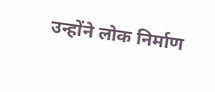उन्होंने लोक निर्माण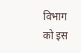विभाग को इस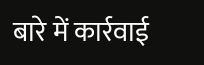बारे में कार्रवाई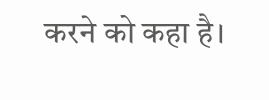करने को कहा है।